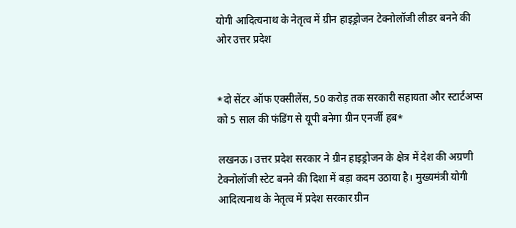योगी आदित्यनाथ के नेतृत्व में ग्रीन हाइड्रोजन टेक्नोलॉजी लीडर बनने की ओर उत्तर प्रदेश


*दो सेंटर ऑफ एक्सीलेंस, 50 करोड़ तक सरकारी सहायता और स्टार्टअप्स को 5 साल की फंडिंग से यूपी बनेगा ग्रीन एनर्जी हब*

लखनऊ। उत्तर प्रदेश सरकार ने ग्रीन हाइड्रोजन के क्षेत्र में देश की अग्रणी टेक्नोलॉजी स्टेट बनने की दिशा में बड़ा कदम उठाया है। मुख्यमंत्री योगी आदित्यनाथ के नेतृत्व में प्रदेश सरकार ग्रीन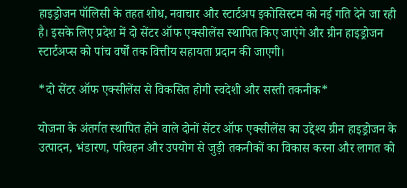हाइड्रोजन पॉलिसी के तहत शोध, नवाचार और स्टार्टअप इकोसिस्टम को नई गति देने जा रही है। इसके लिए प्रदेश में दो सेंटर ऑफ एक्सीलेंस स्थापित किए जाएंगे और ग्रीन हाइड्रोजन स्टार्टअप्स को पांच वर्षों तक वित्तीय सहायता प्रदान की जाएगी।

*दो सेंटर ऑफ एक्सीलेंस से विकसित होगी स्वदेशी और सस्ती तकनीक*

योजना के अंतर्गत स्थापित होने वाले दोनों सेंटर ऑफ एक्सीलेंस का उद्देश्य ग्रीन हाइड्रोजन के उत्पादन, भंडारण, परिवहन और उपयोग से जुड़ी तकनीकों का विकास करना और लागत को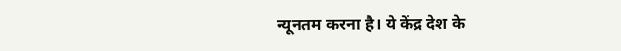न्यूनतम करना है। ये केंद्र देश के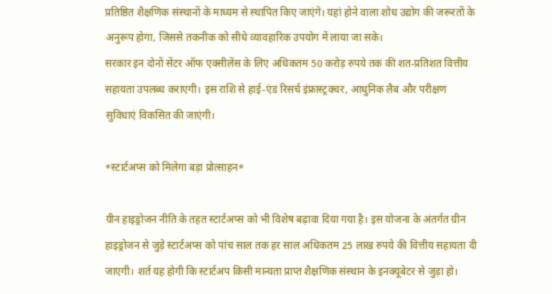प्रतिष्ठित शैक्षणिक संस्थानों के माध्यम से स्थापित किए जाएंगे। यहां होने वाला शोध उद्योग की जरूरतों के अनुरूप होगा, जिससे तकनीक को सीधे व्यावहारिक उपयोग में लाया जा सके।
सरकार इन दोनों सेंटर ऑफ एक्सीलेंस के लिए अधिकतम 50 करोड़ रुपये तक की शत-प्रतिशत वित्तीय सहायता उपलब्ध कराएगी। इस राशि से हाई-एंड रिसर्च इंफ्रास्ट्रक्चर, आधुनिक लैब और परीक्षण सुविधाएं विकसित की जाएंगी।

*स्टार्टअप्स को मिलेगा बड़ा प्रोत्साहन*

ग्रीन हाइड्रोजन नीति के तहत स्टार्टअप्स को भी विशेष बढ़ावा दिया गया है। इस योजना के अंतर्गत ग्रीन हाइड्रोजन से जुड़े स्टार्टअप्स को पांच साल तक हर साल अधिकतम 25 लाख रुपये की वित्तीय सहायता दी जाएगी। शर्त यह होगी कि स्टार्टअप किसी मान्यता प्राप्त शैक्षणिक संस्थान के इनक्यूबेटर से जुड़ा हो।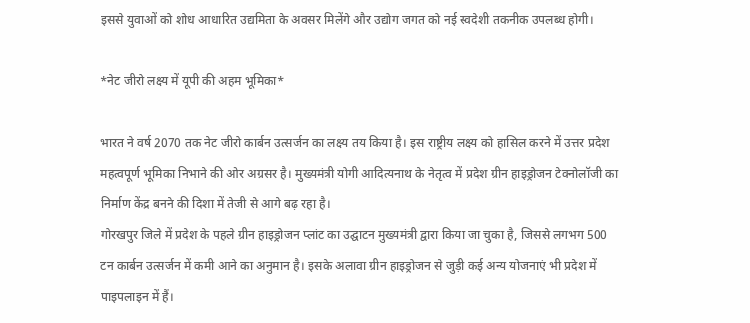इससे युवाओं को शोध आधारित उद्यमिता के अवसर मिलेंगे और उद्योग जगत को नई स्वदेशी तकनीक उपलब्ध होगी।

*नेट जीरो लक्ष्य में यूपी की अहम भूमिका*

भारत ने वर्ष 2070 तक नेट जीरो कार्बन उत्सर्जन का लक्ष्य तय किया है। इस राष्ट्रीय लक्ष्य को हासिल करने में उत्तर प्रदेश महत्वपूर्ण भूमिका निभाने की ओर अग्रसर है। मुख्यमंत्री योगी आदित्यनाथ के नेतृत्व में प्रदेश ग्रीन हाइड्रोजन टेक्नोलॉजी का निर्माण केंद्र बनने की दिशा में तेजी से आगे बढ़ रहा है।
गोरखपुर जिले में प्रदेश के पहले ग्रीन हाइड्रोजन प्लांट का उद्घाटन मुख्यमंत्री द्वारा किया जा चुका है, जिससे लगभग 500 टन कार्बन उत्सर्जन में कमी आने का अनुमान है। इसके अलावा ग्रीन हाइड्रोजन से जुड़ी कई अन्य योजनाएं भी प्रदेश में पाइपलाइन में हैं।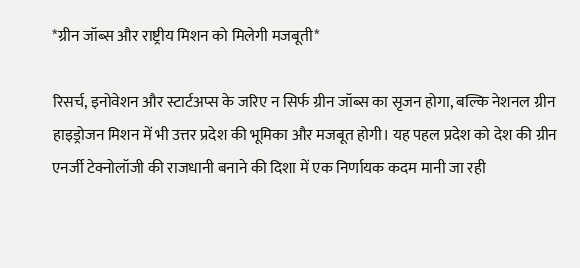*ग्रीन जॉब्स और राष्ट्रीय मिशन को मिलेगी मजबूती*

रिसर्च, इनोवेशन और स्टार्टअप्स के जरिए न सिर्फ ग्रीन जॉब्स का सृजन होगा, बल्कि नेशनल ग्रीन हाइड्रोजन मिशन में भी उत्तर प्रदेश की भूमिका और मजबूत होगी। यह पहल प्रदेश को देश की ग्रीन एनर्जी टेक्नोलॉजी की राजधानी बनाने की दिशा में एक निर्णायक कदम मानी जा रही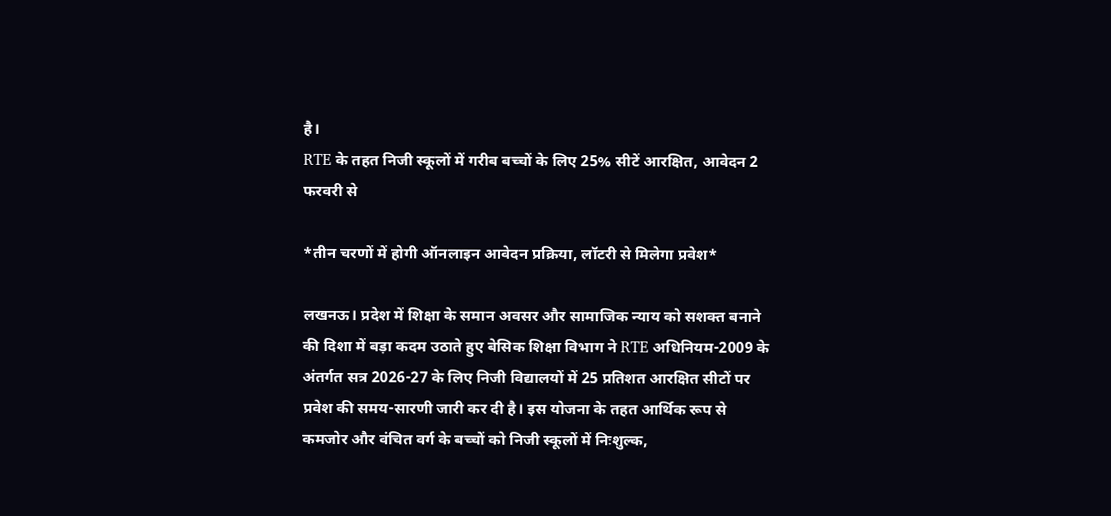है।
RTE के तहत निजी स्कूलों में गरीब बच्चों के लिए 25% सीटें आरक्षित, आवेदन 2 फरवरी से

*तीन चरणों में होगी ऑनलाइन आवेदन प्रक्रिया, लॉटरी से मिलेगा प्रवेश*

लखनऊ। प्रदेश में शिक्षा के समान अवसर और सामाजिक न्याय को सशक्त बनाने की दिशा में बड़ा कदम उठाते हुए बेसिक शिक्षा विभाग ने RTE अधिनियम-2009 के अंतर्गत सत्र 2026-27 के लिए निजी विद्यालयों में 25 प्रतिशत आरक्षित सीटों पर प्रवेश की समय-सारणी जारी कर दी है। इस योजना के तहत आर्थिक रूप से कमजोर और वंचित वर्ग के बच्चों को निजी स्कूलों में निःशुल्क,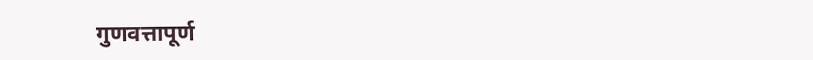गुणवत्तापूर्ण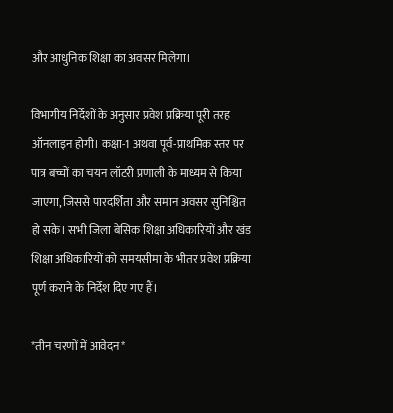और आधुनिक शिक्षा का अवसर मिलेगा।

विभागीय निर्देशों के अनुसार प्रवेश प्रक्रिया पूरी तरह ऑनलाइन होगी। कक्षा-1 अथवा पूर्व-प्राथमिक स्तर पर पात्र बच्चों का चयन लॉटरी प्रणाली के माध्यम से किया जाएगा, जिससे पारदर्शिता और समान अवसर सुनिश्चित हो सके। सभी जिला बेसिक शिक्षा अधिकारियों और खंड शिक्षा अधिकारियों को समयसीमा के भीतर प्रवेश प्रक्रिया पूर्ण कराने के निर्देश दिए गए हैं।

*तीन चरणों में आवेदन*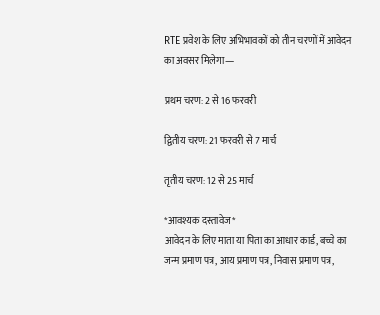RTE प्रवेश के लिए अभिभावकों को तीन चरणों में आवेदन का अवसर मिलेगा—

प्रथम चरण: 2 से 16 फरवरी

द्वितीय चरण: 21 फरवरी से 7 मार्च

तृतीय चरण: 12 से 25 मार्च

*आवश्यक दस्तावेज*
आवेदन के लिए माता या पिता का आधार कार्ड, बच्चे का जन्म प्रमाण पत्र, आय प्रमाण पत्र, निवास प्रमाण पत्र,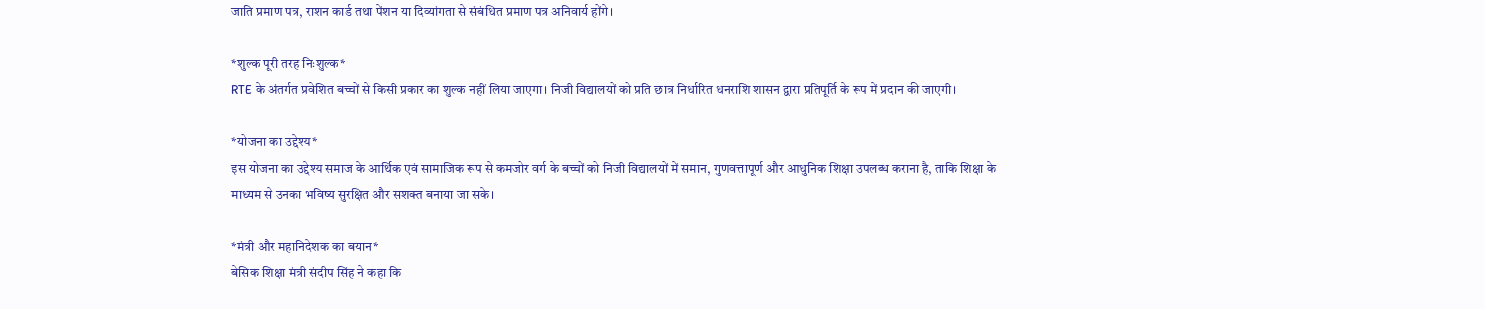जाति प्रमाण पत्र, राशन कार्ड तथा पेंशन या दिव्यांगता से संबंधित प्रमाण पत्र अनिवार्य होंगे।

*शुल्क पूरी तरह निःशुल्क*
RTE के अंतर्गत प्रवेशित बच्चों से किसी प्रकार का शुल्क नहीं लिया जाएगा। निजी विद्यालयों को प्रति छात्र निर्धारित धनराशि शासन द्वारा प्रतिपूर्ति के रूप में प्रदान की जाएगी।

*योजना का उद्देश्य*
इस योजना का उद्देश्य समाज के आर्थिक एवं सामाजिक रूप से कमजोर वर्ग के बच्चों को निजी विद्यालयों में समान, गुणवत्तापूर्ण और आधुनिक शिक्षा उपलब्ध कराना है, ताकि शिक्षा के माध्यम से उनका भविष्य सुरक्षित और सशक्त बनाया जा सके।

*मंत्री और महानिदेशक का बयान*
बेसिक शिक्षा मंत्री संदीप सिंह ने कहा कि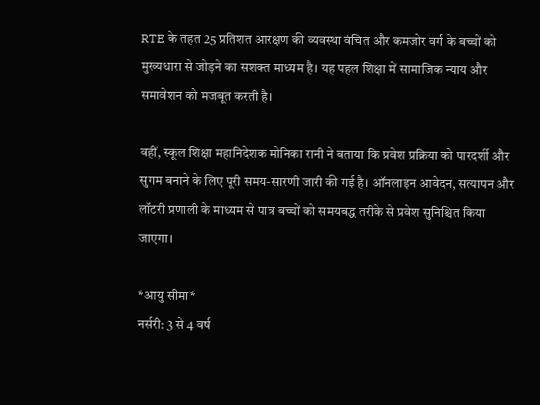RTE के तहत 25 प्रतिशत आरक्षण की व्यवस्था वंचित और कमजोर वर्ग के बच्चों को मुख्यधारा से जोड़ने का सशक्त माध्यम है। यह पहल शिक्षा में सामाजिक न्याय और समावेशन को मजबूत करती है।

वहीं, स्कूल शिक्षा महानिदेशक मोनिका रानी ने बताया कि प्रवेश प्रक्रिया को पारदर्शी और सुगम बनाने के लिए पूरी समय-सारणी जारी की गई है। ऑनलाइन आवेदन, सत्यापन और लॉटरी प्रणाली के माध्यम से पात्र बच्चों को समयबद्ध तरीके से प्रवेश सुनिश्चित किया जाएगा।

*आयु सीमा*
नर्सरी: 3 से 4 वर्ष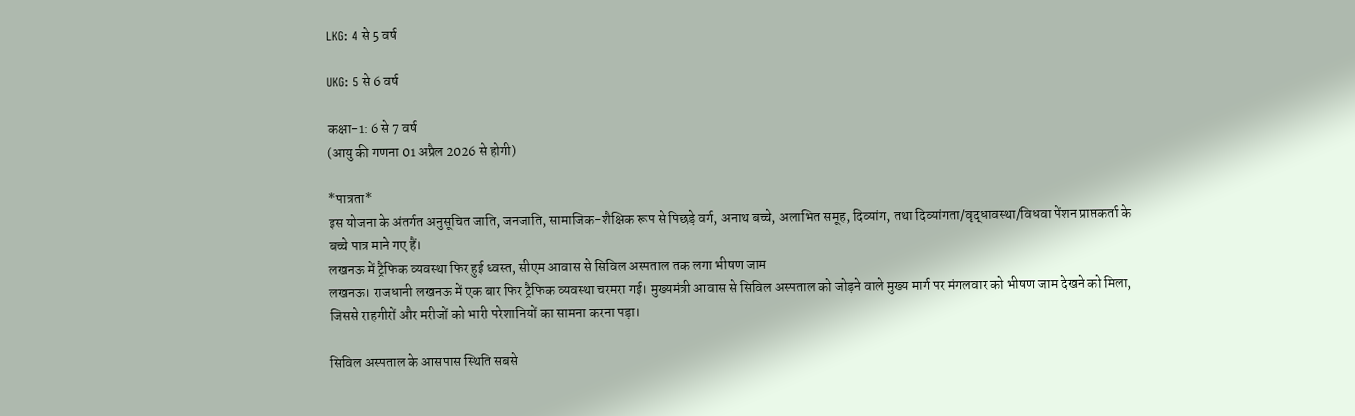LKG: 4 से 5 वर्ष

UKG: 5 से 6 वर्ष

कक्षा-1: 6 से 7 वर्ष
(आयु की गणना 01 अप्रैल 2026 से होगी)

*पात्रता*
इस योजना के अंतर्गत अनुसूचित जाति, जनजाति, सामाजिक-शैक्षिक रूप से पिछड़े वर्ग, अनाथ बच्चे, अलाभित समूह, दिव्यांग, तथा दिव्यांगता/वृद्धावस्था/विधवा पेंशन प्राप्तकर्ता के बच्चे पात्र माने गए हैं।
लखनऊ में ट्रैफिक व्यवस्था फिर हुई ध्वस्त, सीएम आवास से सिविल अस्पताल तक लगा भीषण जाम
लखनऊ। राजधानी लखनऊ में एक बार फिर ट्रैफिक व्यवस्था चरमरा गई। मुख्यमंत्री आवास से सिविल अस्पताल को जोड़ने वाले मुख्य मार्ग पर मंगलवार को भीषण जाम देखने को मिला, जिससे राहगीरों और मरीजों को भारी परेशानियों का सामना करना पड़ा।

सिविल अस्पताल के आसपास स्थिति सबसे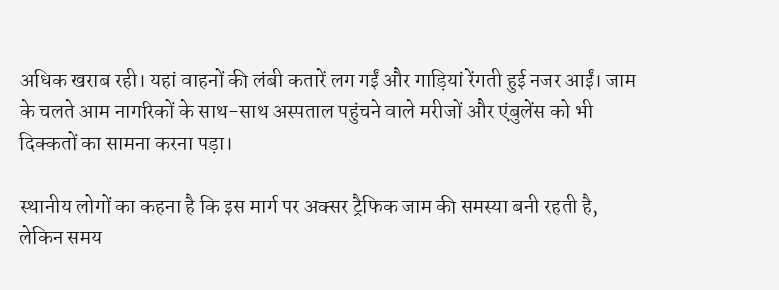अधिक खराब रही। यहां वाहनों की लंबी कतारें लग गईं और गाड़ियां रेंगती हुई नजर आईं। जाम के चलते आम नागरिकों के साथ-साथ अस्पताल पहुंचने वाले मरीजों और एंबुलेंस को भी दिक्कतों का सामना करना पड़ा।

स्थानीय लोगों का कहना है कि इस मार्ग पर अक्सर ट्रैफिक जाम की समस्या बनी रहती है, लेकिन समय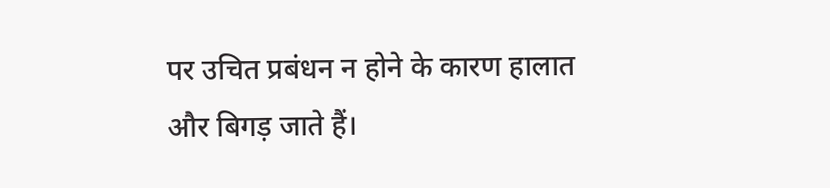पर उचित प्रबंधन न होने के कारण हालात और बिगड़ जाते हैं।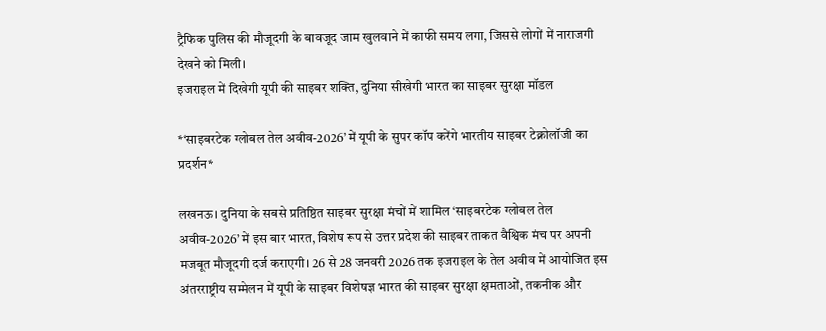ट्रैफिक पुलिस की मौजूदगी के बावजूद जाम खुलवाने में काफी समय लगा, जिससे लोगों में नाराजगी देखने को मिली।
इजराइल में दिखेगी यूपी की साइबर शक्ति, दुनिया सीखेगी भारत का साइबर सुरक्षा मॉडल

*‘साइबरटेक ग्लोबल तेल अवीव-2026’ में यूपी के सुपर कॉप करेंगे भारतीय साइबर टेक्नोलॉजी का प्रदर्शन*

लखनऊ। दुनिया के सबसे प्रतिष्ठित साइबर सुरक्षा मंचों में शामिल ‘साइबरटेक ग्लोबल तेल अवीव-2026’ में इस बार भारत, विशेष रूप से उत्तर प्रदेश की साइबर ताकत वैश्विक मंच पर अपनी मजबूत मौजूदगी दर्ज कराएगी। 26 से 28 जनवरी 2026 तक इजराइल के तेल अवीव में आयोजित इस अंतरराष्ट्रीय सम्मेलन में यूपी के साइबर विशेषज्ञ भारत की साइबर सुरक्षा क्षमताओं, तकनीक और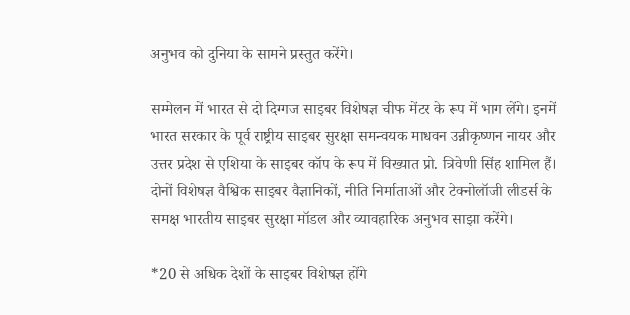अनुभव को दुनिया के सामने प्रस्तुत करेंगे।

सम्मेलन में भारत से दो दिग्गज साइबर विशेषज्ञ चीफ मेंटर के रूप में भाग लेंगे। इनमें भारत सरकार के पूर्व राष्ट्रीय साइबर सुरक्षा समन्वयक माधवन उन्नीकृष्णन नायर और उत्तर प्रदेश से एशिया के साइबर कॉप के रूप में विख्यात प्रो. त्रिवेणी सिंह शामिल हैं। दोनों विशेषज्ञ वैश्विक साइबर वैज्ञानिकों, नीति निर्माताओं और टेक्नोलॉजी लीडर्स के समक्ष भारतीय साइबर सुरक्षा मॉडल और व्यावहारिक अनुभव साझा करेंगे।

*20 से अधिक देशों के साइबर विशेषज्ञ होंगे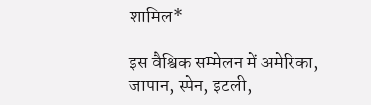शामिल*

इस वैश्विक सम्मेलन में अमेरिका, जापान, स्पेन, इटली,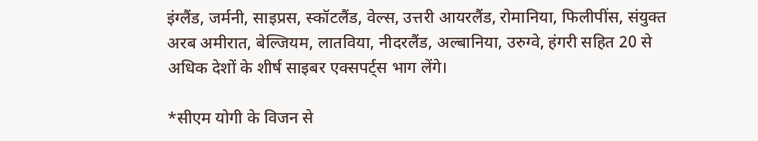इंग्लैंड, जर्मनी, साइप्रस, स्कॉटलैंड, वेल्स, उत्तरी आयरलैंड, रोमानिया, फिलीपींस, संयुक्त अरब अमीरात, बेल्जियम, लातविया, नीदरलैंड, अल्बानिया, उरुग्वे, हंगरी सहित 20 से अधिक देशों के शीर्ष साइबर एक्सपर्ट्स भाग लेंगे।

*सीएम योगी के विजन से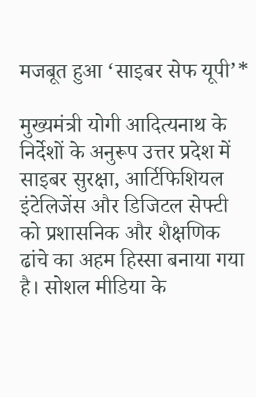मजबूत हुआ ‘साइबर सेफ यूपी’*

मुख्यमंत्री योगी आदित्यनाथ के निर्देशों के अनुरूप उत्तर प्रदेश में साइबर सुरक्षा, आर्टिफिशियल इंटेलिजेंस और डिजिटल सेफ्टी को प्रशासनिक और शैक्षणिक ढांचे का अहम हिस्सा बनाया गया है। सोशल मीडिया के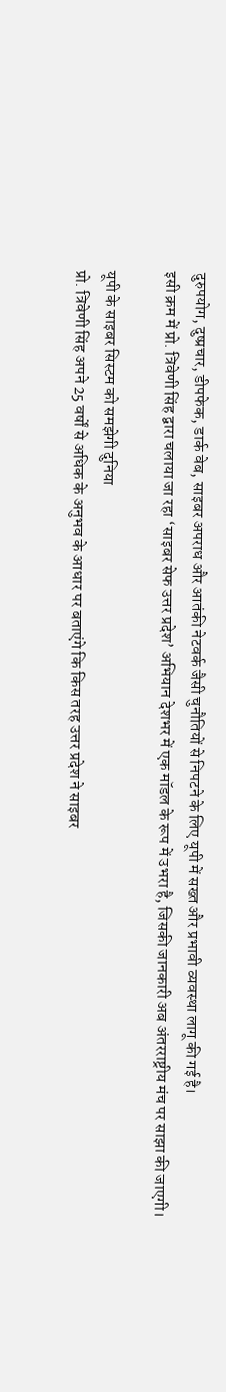दुरुपयोग, दुष्प्रचार, डीपफेक, डार्क वेब, साइबर अपराध और आतंकी नेटवर्क जैसी चुनौतियों से निपटने के लिए यूपी में सख्त और प्रभावी व्यवस्था लागू की गई है।
इसी क्रम में प्रो. त्रिवेणी सिंह द्वारा चलाया जा रहा ‘साइबर सेफ उत्तर प्रदेश’ अभियान देशभर में एक मॉडल के रूप में उभरा है, जिसकी जानकारी अब अंतरराष्ट्रीय मंच पर साझा की जाएगी।

यूपी के साइबर सिस्टम को समझेगी दुनिया
प्रो. त्रिवेणी सिंह अपने 25 वर्षों से अधिक के अनुभव के आधार पर बताएंगे कि किस तरह उत्तर प्रदेश ने साइबर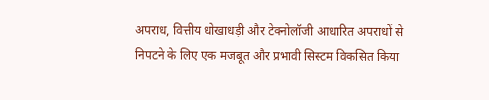अपराध, वित्तीय धोखाधड़ी और टेक्नोलॉजी आधारित अपराधों से निपटने के लिए एक मजबूत और प्रभावी सिस्टम विकसित किया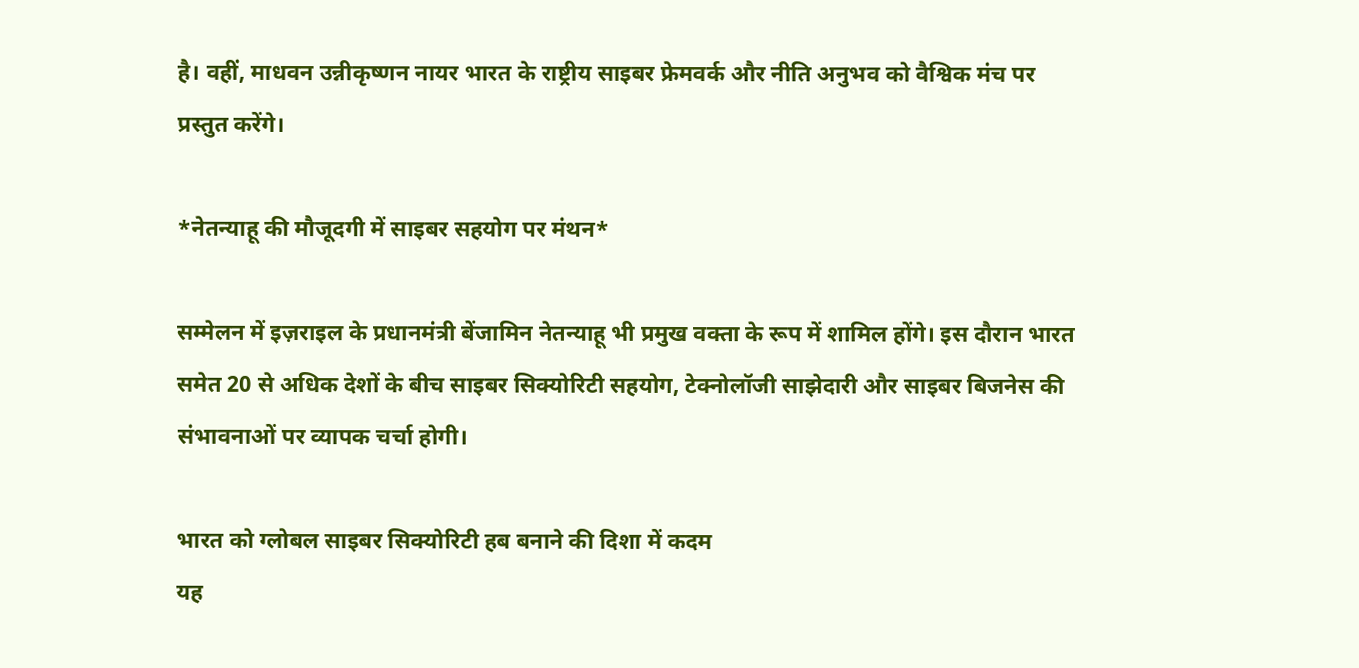है। वहीं, माधवन उन्नीकृष्णन नायर भारत के राष्ट्रीय साइबर फ्रेमवर्क और नीति अनुभव को वैश्विक मंच पर प्रस्तुत करेंगे।

*नेतन्याहू की मौजूदगी में साइबर सहयोग पर मंथन*

सम्मेलन में इज़राइल के प्रधानमंत्री बेंजामिन नेतन्याहू भी प्रमुख वक्ता के रूप में शामिल होंगे। इस दौरान भारत समेत 20 से अधिक देशों के बीच साइबर सिक्योरिटी सहयोग, टेक्नोलॉजी साझेदारी और साइबर बिजनेस की संभावनाओं पर व्यापक चर्चा होगी।

भारत को ग्लोबल साइबर सिक्योरिटी हब बनाने की दिशा में कदम
यह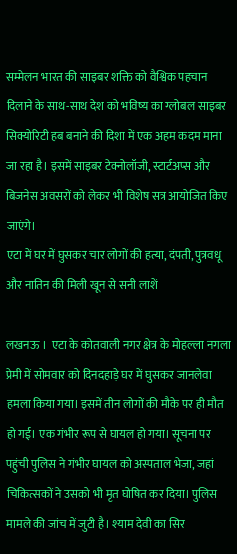सम्मेलन भारत की साइबर शक्ति को वैश्विक पहचान दिलाने के साथ-साथ देश को भविष्य का ग्लोबल साइबर सिक्योरिटी हब बनाने की दिशा में एक अहम कदम माना जा रहा है। इसमें साइबर टेक्नोलॉजी, स्टार्टअप्स और बिजनेस अवसरों को लेकर भी विशेष सत्र आयोजित किए जाएंगे।
एटा में घर में घुसकर चार लोगों की हत्या, दंपती, पुत्रवधू और नातिन की मिली खून से सनी लाशें

लखनऊ ।  एटा के कोतवाली नगर क्षेत्र के मोहल्ला नगला प्रेमी में सोमवार को दिनदहाड़े घर में घुसकर जानलेवा हमला किया गया। इसमें तीन लोगों की मौके पर ही मौत हो गई। एक गंभीर रूप से घायल हो गया। सूचना पर पहुंची पुलिस ने गंभीर घायल को अस्पताल भेजा, जहां चिकित्सकों ने उसको भी मृत घोषित कर दिया। पुलिस मामले की जांच में जुटी है। श्याम देवी का सिर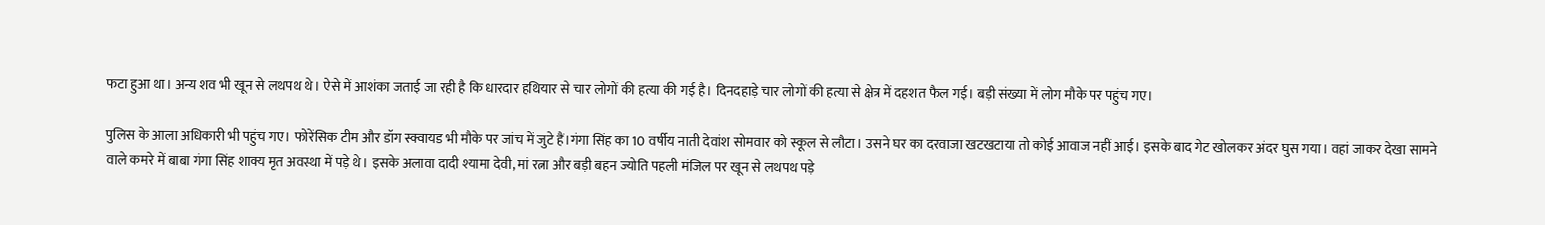फटा हुआ था। अन्य शव भी खून से लथपथ थे। ऐसे में आशंका जताई जा रही है कि धारदार हथियार से चार लोगों की हत्या की गई है। दिनदहाड़े चार लोगों की हत्या से क्षेत्र में दहशत फैल गई। बड़ी संख्या में लोग मौके पर पहुंच गए।

पुलिस के आला अधिकारी भी पहुंच गए। फोरेंसिक टीम और डॉग स्क्वायड भी मौके पर जांच में जुटे हैं।गंगा सिंह का 10 वर्षीय नाती देवांश सोमवार को स्कूल से लौटा। उसने घर का दरवाजा खटखटाया तो कोई आवाज नहीं आई। इसके बाद गेट खोलकर अंदर घुस गया। वहां जाकर देखा सामने वाले कमरे में बाबा गंगा सिंह शाक्य मृत अवस्था में पड़े थे। इसके अलावा दादी श्यामा देवी, मां रत्ना और बड़ी बहन ज्योति पहली मंजिल पर खून से लथपथ पड़े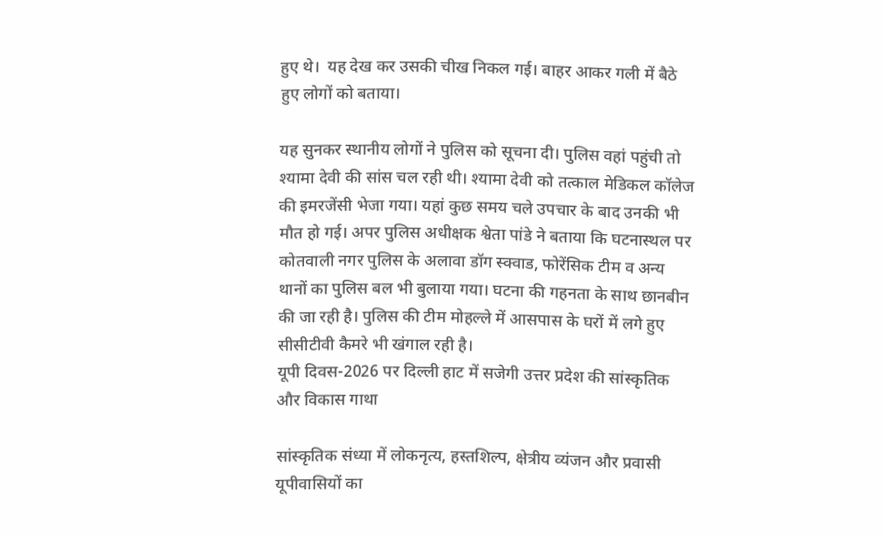हुए थे।  यह देख कर उसकी चीख निकल गई। बाहर आकर गली में बैठे हुए लोगों को बताया।

यह सुनकर स्थानीय लोगों ने पुलिस को सूचना दी। पुलिस वहां पहुंची तो श्यामा देवी की सांस चल रही थी। श्यामा देवी को तत्काल मेडिकल कॉलेज की इमरजेंसी भेजा गया। यहां कुछ समय चले उपचार के बाद उनकी भी मौत हो गई। अपर पुलिस अधीक्षक श्वेता पांडे ने बताया कि घटनास्थल पर कोतवाली नगर पुलिस के अलावा डॉग स्क्वाड, फोरेंसिक टीम व अन्य थानों का पुलिस बल भी बुलाया गया। घटना की गहनता के साथ छानबीन की जा रही है। पुलिस की टीम मोहल्ले में आसपास के घरों में लगे हुए सीसीटीवी कैमरे भी खंगाल रही है।
यूपी दिवस-2026 पर दिल्ली हाट में सजेगी उत्तर प्रदेश की सांस्कृतिक और विकास गाथा

सांस्कृतिक संध्या में लोकनृत्य, हस्तशिल्प, क्षेत्रीय व्यंजन और प्रवासी यूपीवासियों का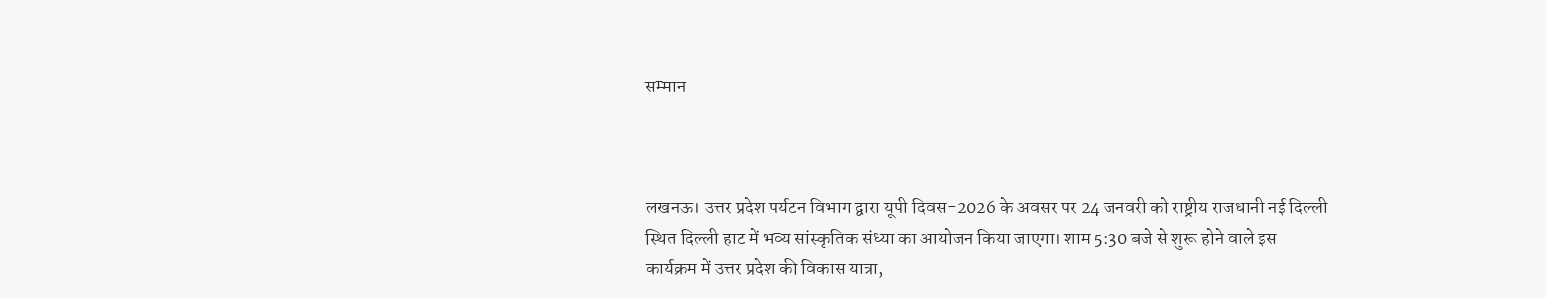सम्मान



लखनऊ। उत्तर प्रदेश पर्यटन विभाग द्वारा यूपी दिवस-2026 के अवसर पर 24 जनवरी को राष्ट्रीय राजधानी नई दिल्ली स्थित दिल्ली हाट में भव्य सांस्कृतिक संध्या का आयोजन किया जाएगा। शाम 5:30 बजे से शुरू होने वाले इस कार्यक्रम में उत्तर प्रदेश की विकास यात्रा,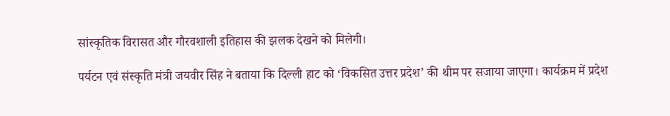सांस्कृतिक विरासत और गौरवशाली इतिहास की झलक देखने को मिलेगी।

पर्यटन एवं संस्कृति मंत्री जयवीर सिंह ने बताया कि दिल्ली हाट को ‘विकसित उत्तर प्रदेश’ की थीम पर सजाया जाएगा। कार्यक्रम में प्रदेश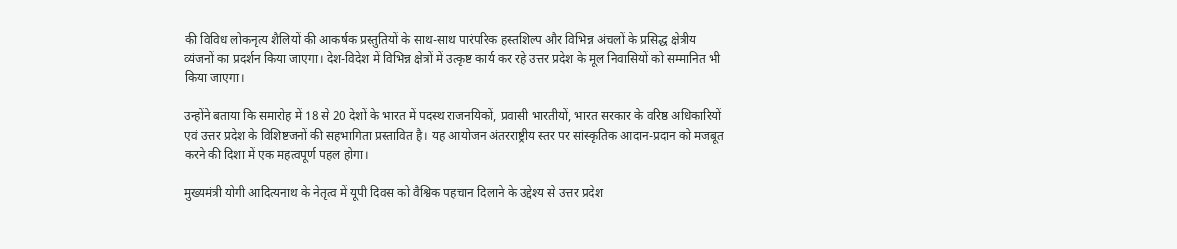की विविध लोकनृत्य शैलियों की आकर्षक प्रस्तुतियों के साथ-साथ पारंपरिक हस्तशिल्प और विभिन्न अंचलों के प्रसिद्ध क्षेत्रीय व्यंजनों का प्रदर्शन किया जाएगा। देश-विदेश में विभिन्न क्षेत्रों में उत्कृष्ट कार्य कर रहे उत्तर प्रदेश के मूल निवासियों को सम्मानित भी किया जाएगा।

उन्होंने बताया कि समारोह में 18 से 20 देशों के भारत में पदस्थ राजनयिकों, प्रवासी भारतीयों, भारत सरकार के वरिष्ठ अधिकारियों एवं उत्तर प्रदेश के विशिष्टजनों की सहभागिता प्रस्तावित है। यह आयोजन अंतरराष्ट्रीय स्तर पर सांस्कृतिक आदान-प्रदान को मजबूत करने की दिशा में एक महत्वपूर्ण पहल होगा।

मुख्यमंत्री योगी आदित्यनाथ के नेतृत्व में यूपी दिवस को वैश्विक पहचान दिलाने के उद्देश्य से उत्तर प्रदेश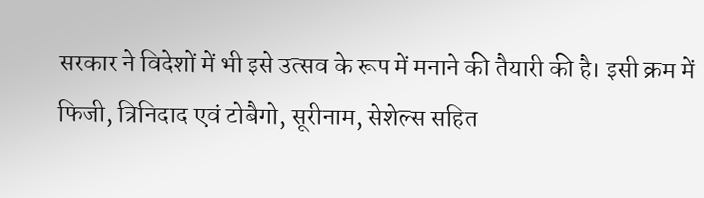सरकार ने विदेशों में भी इसे उत्सव के रूप में मनाने की तैयारी की है। इसी क्रम में फिजी, त्रिनिदाद एवं टोबैगो, सूरीनाम, सेशेल्स सहित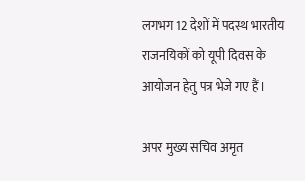लगभग 12 देशों में पदस्थ भारतीय राजनयिकों को यूपी दिवस के आयोजन हेतु पत्र भेजे गए हैं।

अपर मुख्य सचिव अमृत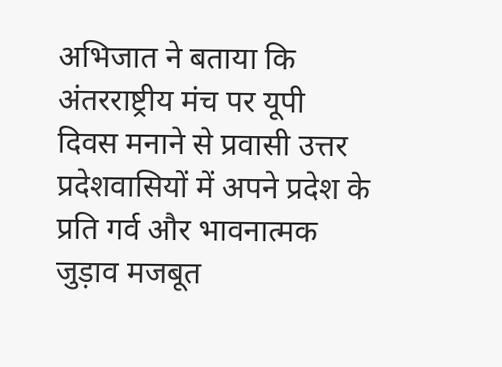अभिजात ने बताया कि अंतरराष्ट्रीय मंच पर यूपी दिवस मनाने से प्रवासी उत्तर प्रदेशवासियों में अपने प्रदेश के प्रति गर्व और भावनात्मक जुड़ाव मजबूत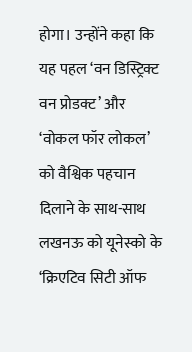होगा। उन्होंने कहा कि यह पहल ‘वन डिस्ट्रिक्ट वन प्रोडक्ट’ और ‘वोकल फॉर लोकल’ को वैश्विक पहचान दिलाने के साथ-साथ लखनऊ को यूनेस्को के ‘क्रिएटिव सिटी ऑफ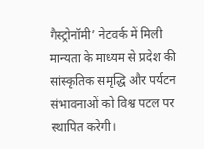गैस्ट्रोनॉमी’ नेटवर्क में मिली मान्यता के माध्यम से प्रदेश की सांस्कृतिक समृद्धि और पर्यटन संभावनाओं को विश्व पटल पर स्थापित करेगी।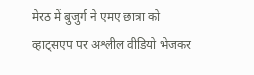मेरठ में बुजुर्ग ने एमए छात्रा को व्हाट्सएप पर अश्लील वीडियो भेजकर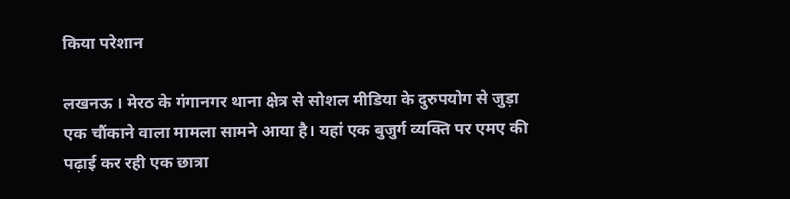किया परेशान

लखनऊ । मेरठ के गंगानगर थाना क्षेत्र से सोशल मीडिया के दुरुपयोग से जुड़ा एक चौंकाने वाला मामला सामने आया है। यहां एक बुजुर्ग व्यक्ति पर एमए की पढ़ाई कर रही एक छात्रा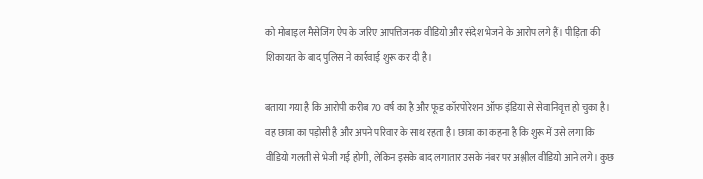को मोबाइल मैसेजिंग ऐप के जरिए आपत्तिजनक वीडियो और संदेश भेजने के आरोप लगे हैं। पीड़िता की शिकायत के बाद पुलिस ने कार्रवाई शुरू कर दी है।

बताया गया है कि आरोपी करीब 70 वर्ष का है और फूड कॉरपोरेशन ऑफ इंडिया से सेवानिवृत्त हो चुका है। वह छात्रा का पड़ोसी है और अपने परिवार के साथ रहता है। छात्रा का कहना है कि शुरू में उसे लगा कि वीडियो गलती से भेजी गई होगी, लेकिन इसके बाद लगातार उसके नंबर पर अश्लील वीडियो आने लगे। कुछ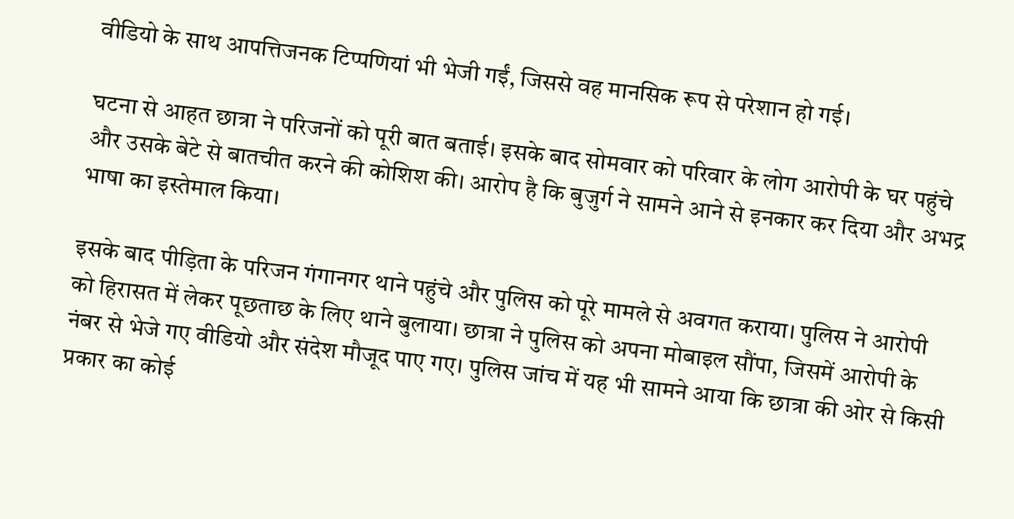वीडियो के साथ आपत्तिजनक टिप्पणियां भी भेजी गईं, जिससे वह मानसिक रूप से परेशान हो गई।

घटना से आहत छात्रा ने परिजनों को पूरी बात बताई। इसके बाद सोमवार को परिवार के लोग आरोपी के घर पहुंचे और उसके बेटे से बातचीत करने की कोशिश की। आरोप है कि बुजुर्ग ने सामने आने से इनकार कर दिया और अभद्र भाषा का इस्तेमाल किया।

इसके बाद पीड़िता के परिजन गंगानगर थाने पहुंचे और पुलिस को पूरे मामले से अवगत कराया। पुलिस ने आरोपी को हिरासत में लेकर पूछताछ के लिए थाने बुलाया। छात्रा ने पुलिस को अपना मोबाइल सौंपा, जिसमें आरोपी के नंबर से भेजे गए वीडियो और संदेश मौजूद पाए गए। पुलिस जांच में यह भी सामने आया कि छात्रा की ओर से किसी प्रकार का कोई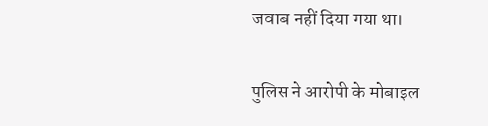जवाब नहीं दिया गया था।

पुलिस ने आरोपी के मोबाइल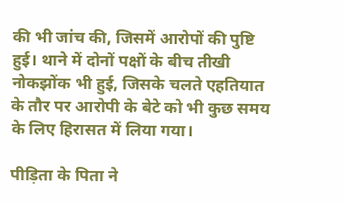की भी जांच की, जिसमें आरोपों की पुष्टि हुई। थाने में दोनों पक्षों के बीच तीखी नोकझोंक भी हुई, जिसके चलते एहतियात के तौर पर आरोपी के बेटे को भी कुछ समय के लिए हिरासत में लिया गया।

पीड़िता के पिता ने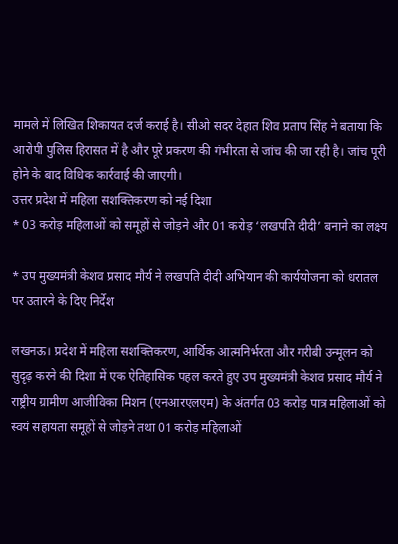मामले में लिखित शिकायत दर्ज कराई है। सीओ सदर देहात शिव प्रताप सिंह ने बताया कि आरोपी पुलिस हिरासत में है और पूरे प्रकरण की गंभीरता से जांच की जा रही है। जांच पूरी होने के बाद विधिक कार्रवाई की जाएगी।
उत्तर प्रदेश में महिला सशक्तिकरण को नई दिशा
* 03 करोड़ महिलाओं को समूहों से जोड़ने और 01 करोड़ ‘लखपति दीदी’ बनाने का लक्ष्य

* उप मुख्यमंत्री केशव प्रसाद मौर्य ने लखपति दीदी अभियान की कार्ययोजना को धरातल पर उतारने के दिए निर्देश

लखनऊ। प्रदेश में महिला सशक्तिकरण, आर्थिक आत्मनिर्भरता और गरीबी उन्मूलन को सुदृढ़ करने की दिशा में एक ऐतिहासिक पहल करते हुए उप मुख्यमंत्री केशव प्रसाद मौर्य ने राष्ट्रीय ग्रामीण आजीविका मिशन (एनआरएलएम) के अंतर्गत 03 करोड़ पात्र महिलाओं को स्वयं सहायता समूहों से जोड़ने तथा 01 करोड़ महिलाओं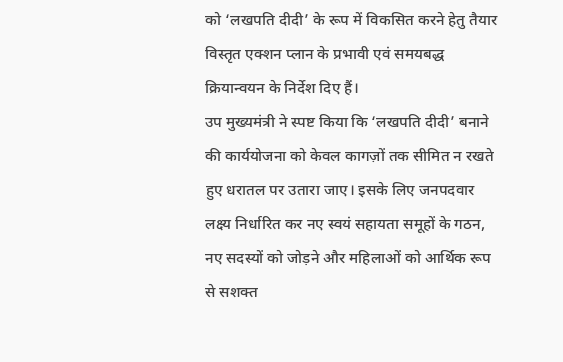को ‘लखपति दीदी’ के रूप में विकसित करने हेतु तैयार विस्तृत एक्शन प्लान के प्रभावी एवं समयबद्ध क्रियान्वयन के निर्देश दिए हैं।
उप मुख्यमंत्री ने स्पष्ट किया कि ‘लखपति दीदी’ बनाने की कार्ययोजना को केवल कागज़ों तक सीमित न रखते हुए धरातल पर उतारा जाए। इसके लिए जनपदवार लक्ष्य निर्धारित कर नए स्वयं सहायता समूहों के गठन, नए सदस्यों को जोड़ने और महिलाओं को आर्थिक रूप से सशक्त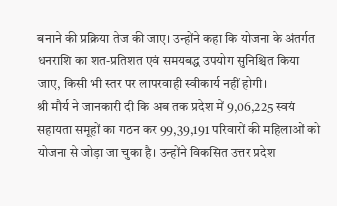बनाने की प्रक्रिया तेज की जाए। उन्होंने कहा कि योजना के अंतर्गत धनराशि का शत-प्रतिशत एवं समयबद्ध उपयोग सुनिश्चित किया जाए, किसी भी स्तर पर लापरवाही स्वीकार्य नहीं होगी।
श्री मौर्य ने जानकारी दी कि अब तक प्रदेश में 9,06,225 स्वयं सहायता समूहों का गठन कर 99,39,191 परिवारों की महिलाओं को योजना से जोड़ा जा चुका है। उन्होंने विकसित उत्तर प्रदेश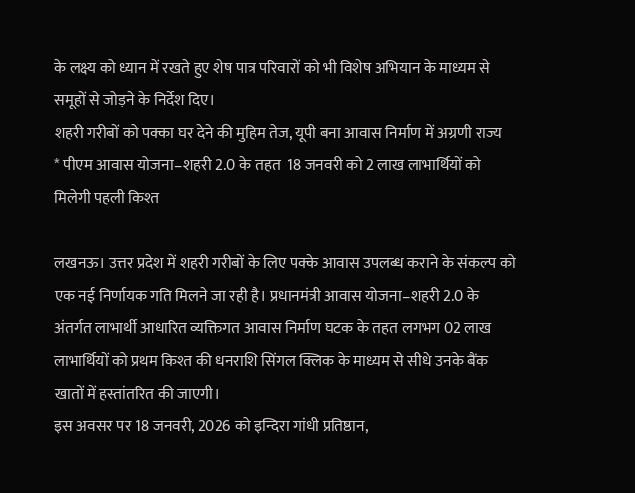के लक्ष्य को ध्यान में रखते हुए शेष पात्र परिवारों को भी विशेष अभियान के माध्यम से समूहों से जोड़ने के निर्देश दिए।
शहरी गरीबों को पक्का घर देने की मुहिम तेज, यूपी बना आवास निर्माण में अग्रणी राज्य
* पीएम आवास योजना–शहरी 2.0 के तहत  18 जनवरी को 2 लाख लाभार्थियों को मिलेगी पहली किश्त

लखनऊ। उत्तर प्रदेश में शहरी गरीबों के लिए पक्के आवास उपलब्ध कराने के संकल्प को एक नई निर्णायक गति मिलने जा रही है। प्रधानमंत्री आवास योजना–शहरी 2.0 के अंतर्गत लाभार्थी आधारित व्यक्तिगत आवास निर्माण घटक के तहत लगभग 02 लाख लाभार्थियों को प्रथम किश्त की धनराशि सिंगल क्लिक के माध्यम से सीधे उनके बैंक खातों में हस्तांतरित की जाएगी।
इस अवसर पर 18 जनवरी, 2026 को इन्दिरा गांधी प्रतिष्ठान,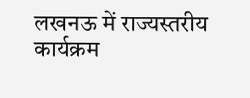लखनऊ में राज्यस्तरीय कार्यक्रम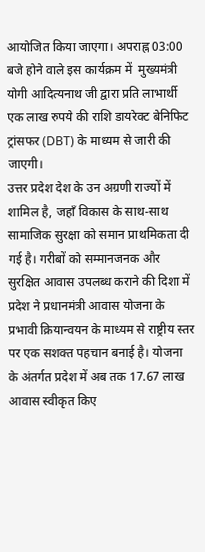आयोजित किया जाएगा। अपराह्न 03:00 बजे होने वाले इस कार्यक्रम में  मुख्यमंत्री योगी आदित्यनाथ जी द्वारा प्रति लाभार्थी एक लाख रुपये की राशि डायरेक्ट बेनिफिट ट्रांसफर (DBT) के माध्यम से जारी की जाएगी।
उत्तर प्रदेश देश के उन अग्रणी राज्यों में शामिल है, जहाँ विकास के साथ-साथ सामाजिक सुरक्षा को समान प्राथमिकता दी गई है। गरीबों को सम्मानजनक और सुरक्षित आवास उपलब्ध कराने की दिशा में प्रदेश ने प्रधानमंत्री आवास योजना के प्रभावी क्रियान्वयन के माध्यम से राष्ट्रीय स्तर पर एक सशक्त पहचान बनाई है। योजना के अंतर्गत प्रदेश में अब तक 17.67 लाख आवास स्वीकृत किए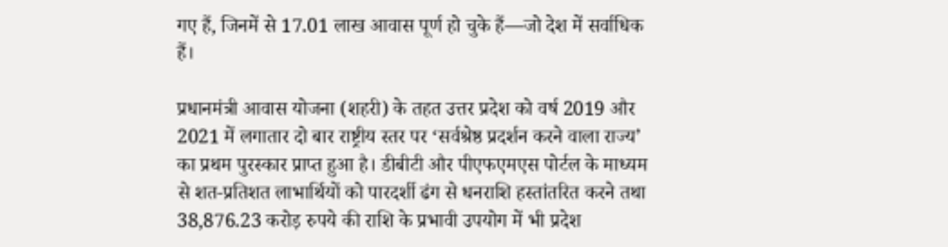गए हैं, जिनमें से 17.01 लाख आवास पूर्ण हो चुके हैं—जो देश में सर्वाधिक हैं।

प्रधानमंत्री आवास योजना (शहरी) के तहत उत्तर प्रदेश को वर्ष 2019 और 2021 में लगातार दो बार राष्ट्रीय स्तर पर ‘सर्वश्रेष्ठ प्रदर्शन करने वाला राज्य’ का प्रथम पुरस्कार प्राप्त हुआ है। डीबीटी और पीएफएमएस पोर्टल के माध्यम से शत-प्रतिशत लाभार्थियों को पारदर्शी ढंग से धनराशि हस्तांतरित करने तथा 38,876.23 करोड़ रुपये की राशि के प्रभावी उपयोग में भी प्रदेश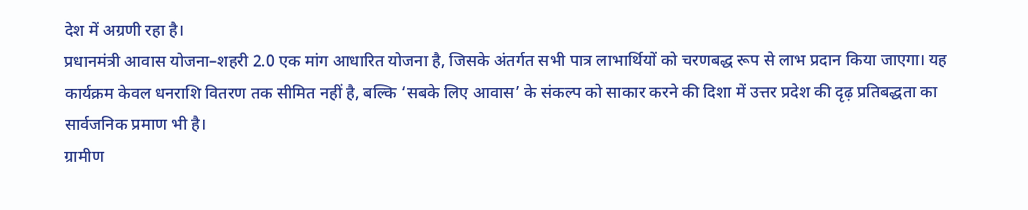देश में अग्रणी रहा है।
प्रधानमंत्री आवास योजना–शहरी 2.0 एक मांग आधारित योजना है, जिसके अंतर्गत सभी पात्र लाभार्थियों को चरणबद्ध रूप से लाभ प्रदान किया जाएगा। यह कार्यक्रम केवल धनराशि वितरण तक सीमित नहीं है, बल्कि ‘सबके लिए आवास’ के संकल्प को साकार करने की दिशा में उत्तर प्रदेश की दृढ़ प्रतिबद्धता का सार्वजनिक प्रमाण भी है।
ग्रामीण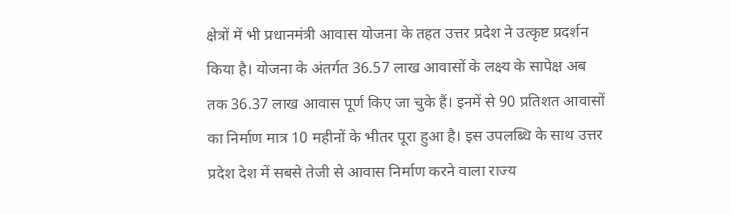क्षेत्रों में भी प्रधानमंत्री आवास योजना के तहत उत्तर प्रदेश ने उत्कृष्ट प्रदर्शन किया है। योजना के अंतर्गत 36.57 लाख आवासों के लक्ष्य के सापेक्ष अब तक 36.37 लाख आवास पूर्ण किए जा चुके हैं। इनमें से 90 प्रतिशत आवासों का निर्माण मात्र 10 महीनों के भीतर पूरा हुआ है। इस उपलब्धि के साथ उत्तर प्रदेश देश में सबसे तेजी से आवास निर्माण करने वाला राज्य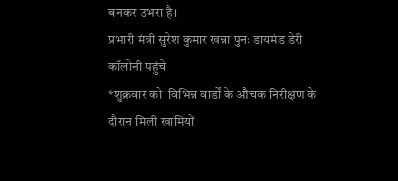बनकर उभरा है।
प्रभारी मंत्री सुरेश कुमार खन्ना पुनः डायमंड डेरी कॉलोनी पहुंचे
*शुक्रवार को  विभिन्न वार्डों के औचक निरीक्षण के दौरान मिली खामियों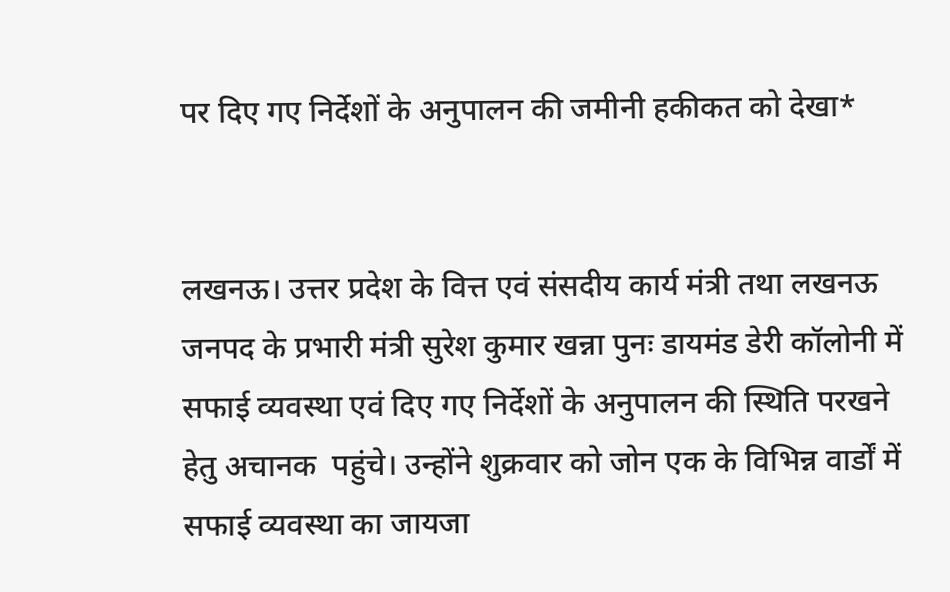पर दिए गए निर्देशों के अनुपालन की जमीनी हकीकत को देखा*


लखनऊ। उत्तर प्रदेश के वित्त एवं संसदीय कार्य मंत्री तथा लखनऊ जनपद के प्रभारी मंत्री सुरेश कुमार खन्ना पुनः डायमंड डेरी कॉलोनी में सफाई व्यवस्था एवं दिए गए निर्देशों के अनुपालन की स्थिति परखने हेतु अचानक  पहुंचे। उन्होंने शुक्रवार को जोन एक के विभिन्न वार्डों में सफाई व्यवस्था का जायजा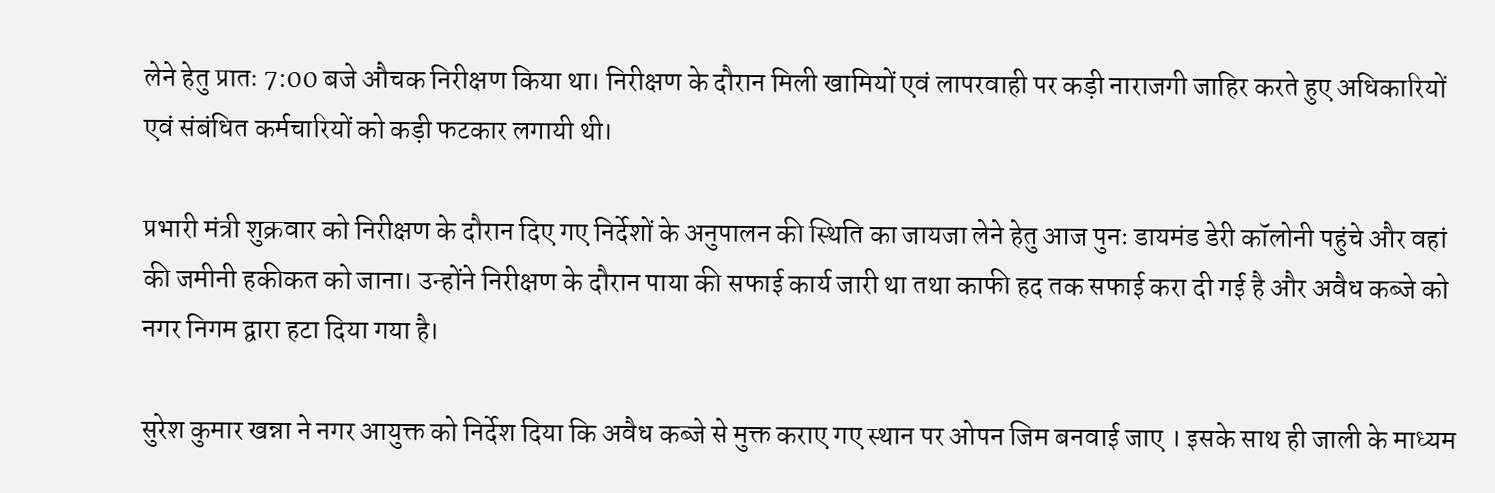लेने हेतु प्रातः 7:00 बजे औचक निरीक्षण किया था। निरीक्षण के दौरान मिली खामियों एवं लापरवाही पर कड़ी नाराजगी जाहिर करते हुए अधिकारियों एवं संबंधित कर्मचारियों को कड़ी फटकार लगायी थी।

प्रभारी मंत्री शुक्रवार को निरीक्षण के दौरान दिए गए निर्देशों के अनुपालन की स्थिति का जायजा लेने हेतु आज पुनः डायमंड डेरी कॉलोनी पहुंचे और वहां की जमीनी हकीकत को जाना। उन्होंने निरीक्षण के दौरान पाया की सफाई कार्य जारी था तथा काफी हद तक सफाई करा दी गई है और अवैध कब्जे को नगर निगम द्वारा हटा दिया गया है।

सुरेश कुमार खन्ना ने नगर आयुक्त को निर्देश दिया कि अवैध कब्जे से मुक्त कराए गए स्थान पर ओपन जिम बनवाई जाए । इसके साथ ही जाली के माध्यम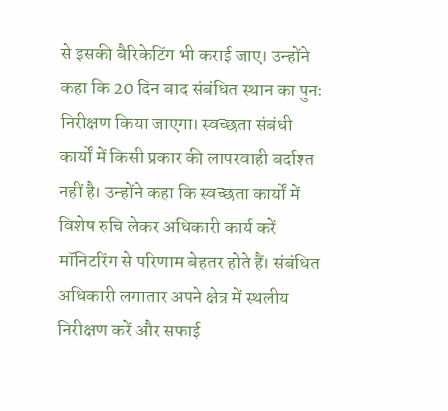से इसकी बैरिकेटिंग भी कराई जाए। उन्होंने कहा कि 20 दिन बाद संबंधित स्थान का पुनः निरीक्षण किया जाएगा। स्वच्छता संबंधी कार्यों में किसी प्रकार की लापरवाही बर्दाश्त नहीं है। उन्होंने कहा कि स्वच्छता कार्यों में विशेष रुचि लेकर अधिकारी कार्य करें मॉनिटरिंग से परिणाम बेहतर होते हैं। संबंधित अधिकारी लगातार अपने क्षेत्र में स्थलीय निरीक्षण करें और सफाई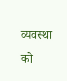व्यवस्था को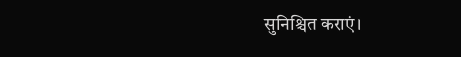सुनिश्चित कराएं।